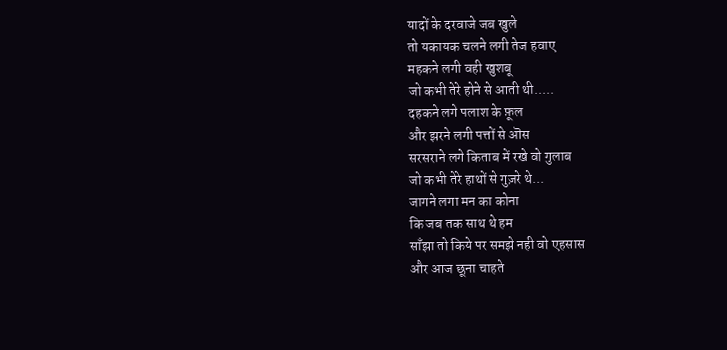यादों के दरवाजे जब खुले
तो यकायक चलने लगी तेज हवाए
महकने लगी वही खुशबू
जो कभी तेरे होने से आती थी.....
दहकने लगे पलाश के फ़ूल
और झरने लगी पत्तों से ऒस
सरसराने लगे किताब में रखे वो गुलाब
जो कभी तेरे हाथों से गुज़रे थे...
जागने लगा मन का कोना
कि जब तक साथ थे हम
साँझा तो किये पर समझे नही वो एहसास
और आज छूना चाहते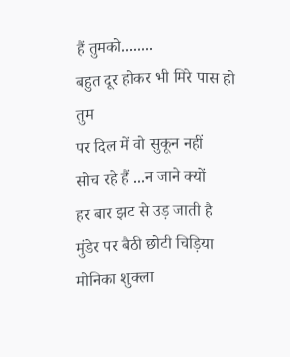हैं तुमको........
बहुत दूर होकर भी मिरे पास हो तुम
पर दिल में वो सुकून नहीं
सोच रहे हैं ...न जाने क्यों
हर बार झट से उड़ जाती है
मुंडेर पर बैठी छोटी चिड़िया
मोनिका शुक्ला